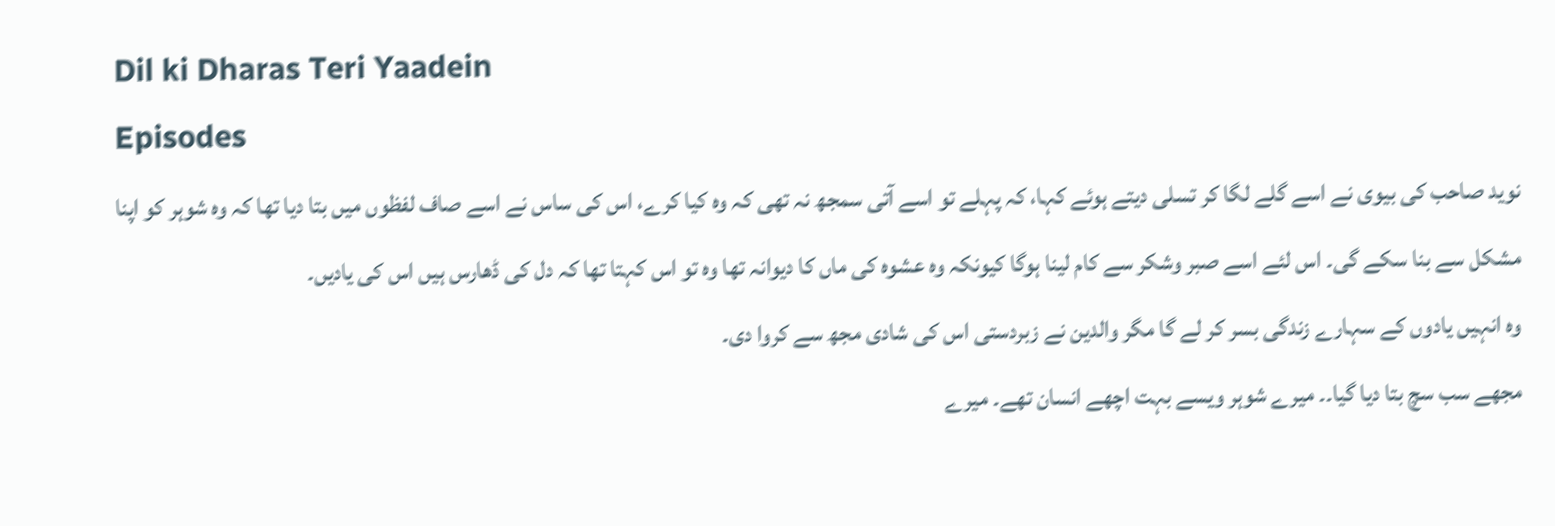Dil ki Dharas Teri Yaadein
Episodes
نوید صاحب کی بیوی نے اسے گلے لگا کر تسلی دیتے ہوئے کہا، کہ پہلے تو اسے آتی سمجھ نہ تھی کہ وہ کیا کرے، اس کی ساس نے اسے صاف لفظوں میں بتا دیا تھا کہ وہ شوہر کو اپنا مشکل سے بنا سکے گی۔ اس لئے اسے صبر وشکر سے کام لینا ہوگا کیونکہ وہ عشوہ کی ماں کا دیوانہ تھا وہ تو اس کہتا تھا کہ دل کی ڈھارس ہیں اس کی یادیں۔
وہ انہیں یادوں کے سہارے زندگی بسر کر لے گا مگر والدین نے زبردستی اس کی شادی مجھ سے کروا دی۔
مجھے سب سچ بتا دیا گیا۔۔ میرے شوہر ویسے بہت اچھے انسان تھے۔ میرے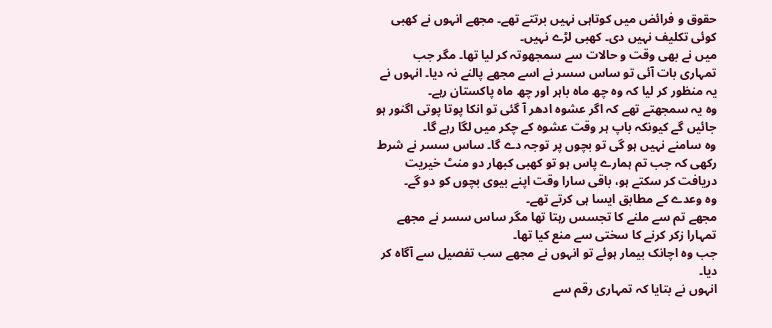حقوق و فرائض میں کوتاہی نہیں برتتے تھے۔ مجھے انہوں نے کھبی کوئی تکلیف نہیں دی۔ کھبی لڑے نہیں۔
میں نے بھی وقت و حالات سے سمجھوتہ کر لیا تھا۔ مگر جب تمہاری بات آئی تو ساس سسر نے اسے مجھے پالنے نہ دیا۔ انہوں نے یہ منظور کر لیا کہ وہ چھ ماہ باہر اور چھ ماہ پاکستان رہے۔
وہ یہ سمجھتے تھے کہ اگر عشوہ ادھر آ گئی تو انکا پوتا پوتی اگنور ہو جائیں گے کیونکہ باپ ہر وقت عشوہ کے چکر میں لگا رہے گا۔
وہ سامنے نہیں ہو گی تو بچوں پر توجہ دے گا۔ ساس سسر نے شرط رکھی کہ جب تم ہمارے پاس ہو تو کھبی کبھار دو منٹ خیریت دریافت کر سکتے ہو، باقی سارا وقت اپنے بیوی بچوں کو دو گے۔
وہ وعدے کے مطابق ایسا ہی کرتے تھے۔
مجھے تم سے ملنے کا تجسس رہتا تھا مگر ساس سسر نے مجھے تمہارا زکر کرنے کا سختی سے منع کیا تھا۔
جب وہ اچانک بیمار ہوئے تو انہوں نے مجھے سب تفصیل سے آگاہ کر دیا۔
انہوں نے بتایا کہ تمہاری رقم سے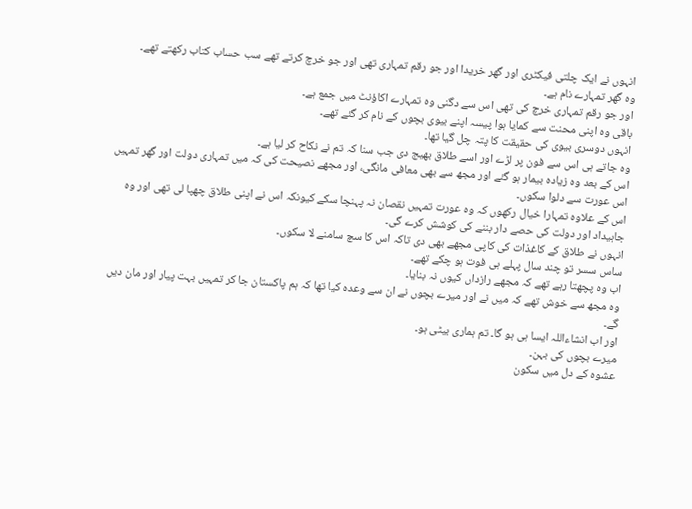انہوں نے ایک چلتی فیکٹری اور گھر خریدا اور جو رقم تمہاری تھی اور جو خرچ کرتے تھے سب حساب کتاب رکھتے تھے۔
وہ گھر تمہارے نام ہے۔
اور جو رقم تمہاری خرچ کی تھی اس سے دگنی وہ تمہارے اکاؤنٹ میں جمع ہے۔
باقی وہ اپنی محنت سے کمایا ہوا پیسہ اپنے بیوی بچوں کے نام کر گئے تھے۔
انہوں دوسری بیوی کی حقیقت کا پتہ چل گیا تھا۔
وہ جاتے ہی اس سے فون پر لڑے اور اسے طلاق بھیج دی جب سنا کہ تم نے نکاح کر لیا ہے۔
اس کے بعد وہ زیادہ بیمار ہو گئے اور مجھ سے بھی معافی مانگی، اور مجھے نصیحت کی کہ میں تمہاری دولت اور گھر تمہیں اس عورت سے دلوا سکوں۔
اس کے علاوہ تمہارا خیال رکھوں کہ وہ عورت تمہیں نقصان نہ پہنچا سکے کیونکہ اس نے اپنی طلاق چھپا لی تھی اور وہ جاہیداد اور دولت کی حصے دار بننے کی کوشش کرے گی۔
انہوں نے طلاق کے کاغذات کی کاپی مجھے بھی دی تاکہ اس کا سچ سامنے لا سکوں۔
ساس سسر تو چند سال پہلے ہی فوت ہو چکے تھے۔
اب وہ پچھتا رہے تھے کہ مجھے رازداں کیوں نہ بنایا۔
وہ مجھ سے خوش تھے کہ میں نے اور میرے بچوں نے ان سے وعدہ کیا تھا کہ ہم پاکستان جا کر تمہیں بہت پیار اور مان دیں گے۔
اور اب انشاءاللہ ایسا ہی ہو گا۔ تم ہماری بیٹی ہو۔
میرے بچوں کی بہن۔
عشوہ کے دل میں سکون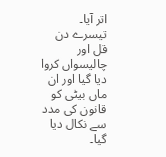اتر آیا۔
تیسرے دن قل اور چالیسواں کروا دیا گیا اور ان ماں بیٹی کو قانون کی مدد سے نکال دیا گیا۔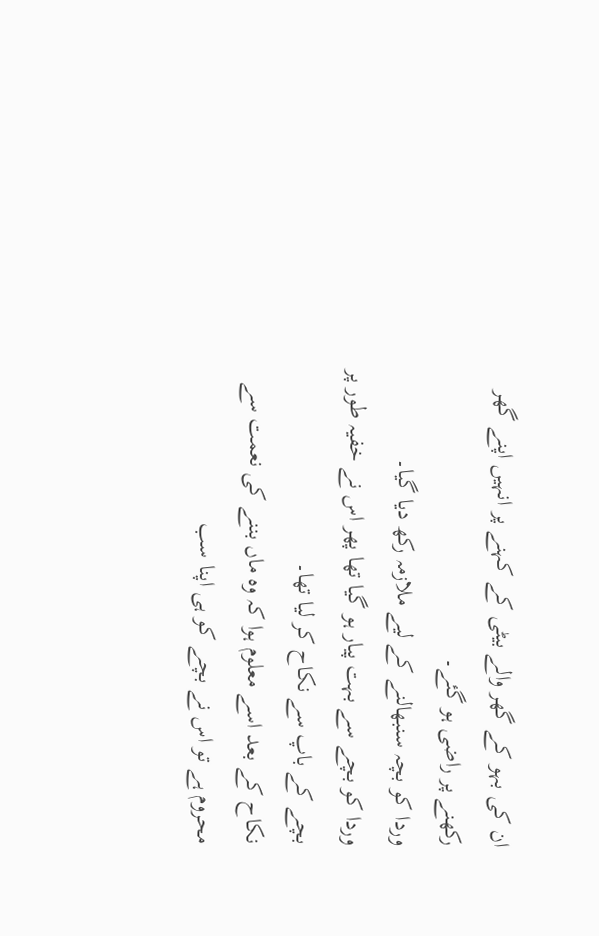ان کی بہو کے گھر والے بیٹی کے کہنے پر انہیں اپنے گھر رکھنے پر راضی ہو گئے۔
وردا کو بچہ سنبھالنے کے لیے ملازمہ رکھ دیا گیا۔
وردا کو بچے سے بہت پیار ہو گیا تھا پھر اس نے خفیہ طور پر بچے کے باپ سے نکاح کر لیا تھا۔
نکاح کے بعد اسے معلوم ہوا کہ وہ ماں بننے کی نعمت سے محروم ہے تو اس نے بچے کو ہی اپنا سب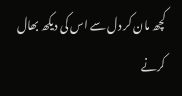کچھ مان کر دل سے اس کی دیکھ بھال کرنے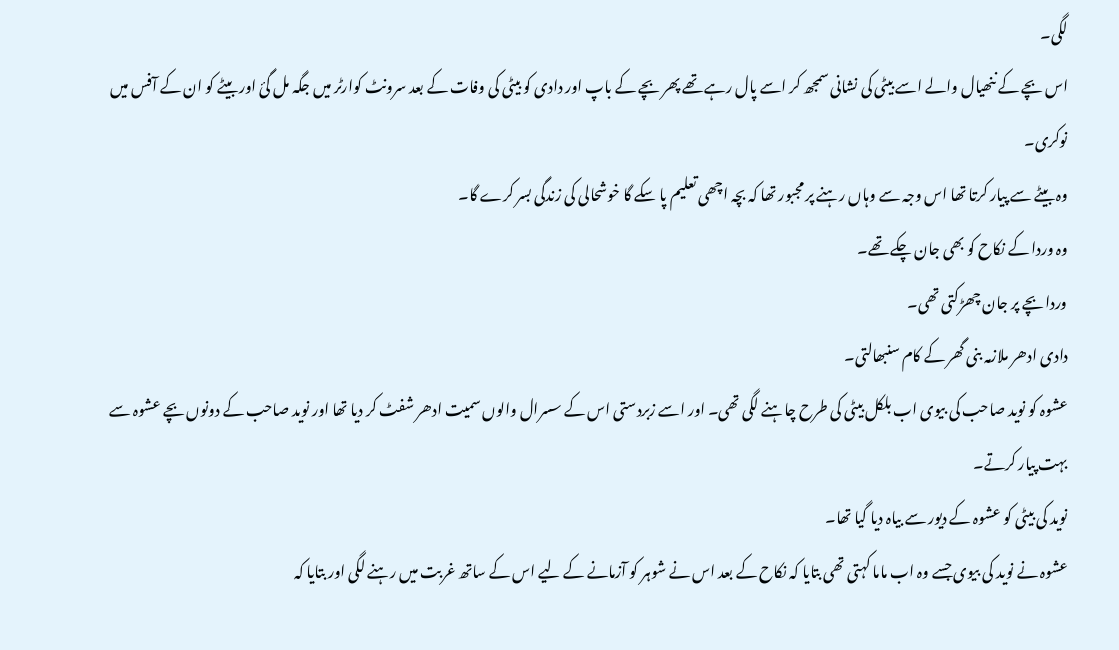لگی۔
اس بچے کے ننھیال والے اسے بیٹی کی نشانی سمجھ کر اسے پال رہے تھے پھر بچے کے باپ اور دادی کو بیٹی کی وفات کے بعد سرونٹ کوارٹر میں جگہ مل گئ اور بیٹے کو ان کے آفس میں نوکری۔
وہ بیٹے سے پیار کرتا تھا اس وجہ سے وہاں رہنے پر مجبور تھا کہ بچہ اچھی تعلیم پا سکے گا خوشحالی کی زندگی بسر کرے گا۔
وہ وردا کے نکاح کو بھی جان چکے تھے۔
وردا بچے پر جان چھڑکتی تھی۔
دادی ادھر ملازمہ بنی گھر کے کام سنبھالتی۔
عشوہ کو نوید صاحب کی بیوی اب بلکل بیٹی کی طرح چاہنے لگی تھی۔ اور اسے زبردستی اس کے سسرال والوں سمیت ادھر شفٹ کر دیا تھا اور نوید صاحب کے دونوں بچے عشوہ سے بہت پیار کرتے۔
نوید کی بیٹی کو عشوہ کے دیور سے بیاہ دیا گیا تھا۔
عشوہ نے نوید کی بیوی جسے وہ اب ماما کہتی تھی بتایا کہ نکاح کے بعد اس نے شوہر کو آزمانے کے لیے اس کے ساتھ غربت میں رہنے لگی اور بتایا کہ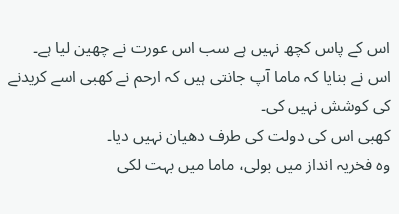اس کے پاس کچھ نہیں ہے سب اس عورت نے چھین لیا ہے۔
اس نے بنایا کہ ماما آپ جانتی ہیں کہ ارحم نے کھبی اسے کریدنے کی کوشش نہیں کی۔
کھبی اس کی دولت کی طرف دھیان نہیں دیا۔
وہ فخریہ انداز میں بولی، ماما میں بہت لکی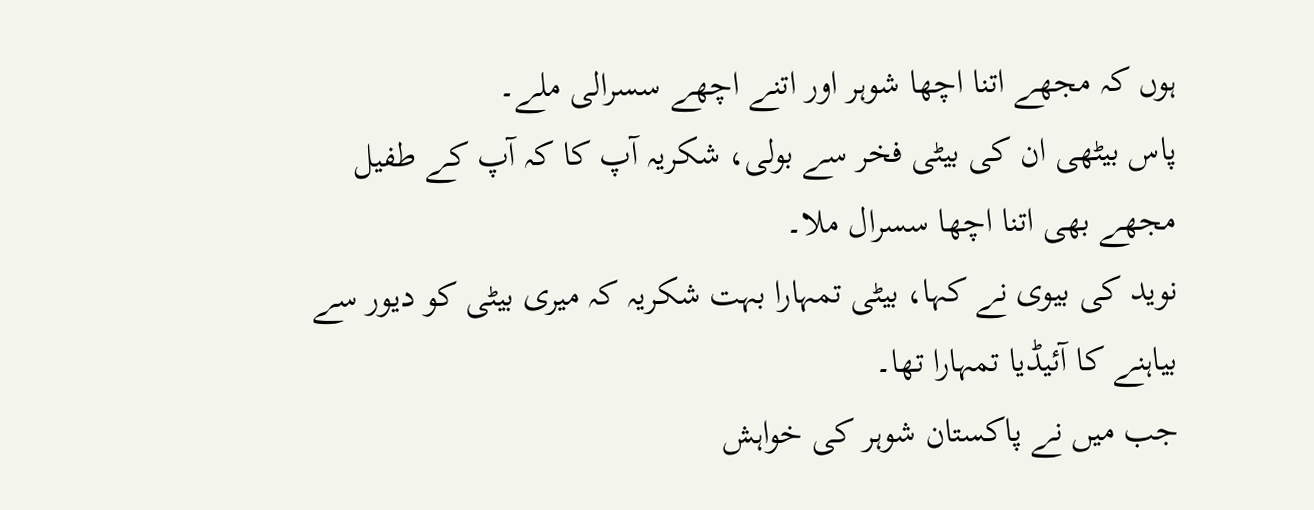ہوں کہ مجھے اتنا اچھا شوہر اور اتنے اچھے سسرالی ملے۔
پاس بیٹھی ان کی بیٹی فخر سے بولی، شکریہ آپ کا کہ آپ کے طفیل مجھے بھی اتنا اچھا سسرال ملا۔
نوید کی بیوی نے کہا، بیٹی تمہارا بہت شکریہ کہ میری بیٹی کو دیور سے بیاہنے کا آئیڈیا تمہارا تھا۔
جب میں نے پاکستان شوہر کی خواہش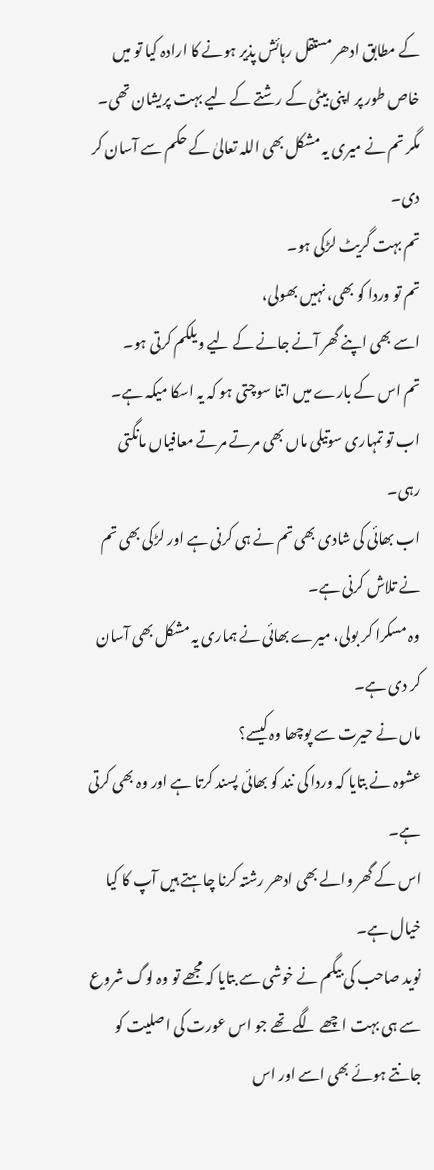کے مطابق ادھر مستقل رہائش پذیر ہونے کا ارادہ کیا تو میں خاص طور پر اپنی بیٹی کے رشتے کے لیے بہت پریشان تھی۔ مگر تم نے میری یہ مشکل بھی اللہ تعالیٰ کے حکم سے آسان کر دی۔
تم بہت گریٹ لڑکی ہو۔
تم تو وردا کو بھی، نہیں بھولی،
اسے بھی اپنے گھر آنے جانے کے لیے ویلکم کرتی ہو۔
تم اس کے بارے میں اتنا سوچتی ہو کہ یہ اسکا میکہ ہے۔
اب تو تمہاری سوتیلی ماں بھی مرتے مرتے معافیاں مانگتی رہی۔
اب بھائی کی شادی بھی تم نے ہی کرنی ہے اور لڑکی بھی تم نے تلاش کرنی ہے۔
وہ مسکرا کر بولی، میرے بھائی نے ہماری یہ مشکل بھی آسان کر دی ہے۔
ماں نے حیرت سے پوچھا وہ کیسے؟
عشوہ نے بتایا کہ وردا کی نند کو بھائی پسند کرتا ہے اور وہ بھی کرتی ہے۔
اس کے گھر والے بھی ادھر رشتہ کرنا چاہتے ہیں آپ کا کیا خیال ہے۔
نوید صاحب کی بیگم نے خوشی سے بتایا کہ مجھے تو وہ لوگ شروع سے ہی بہت اچھے لگے تھے جو اس عورت کی اصلیت کو جانتے ہوئے بھی اسے اور اس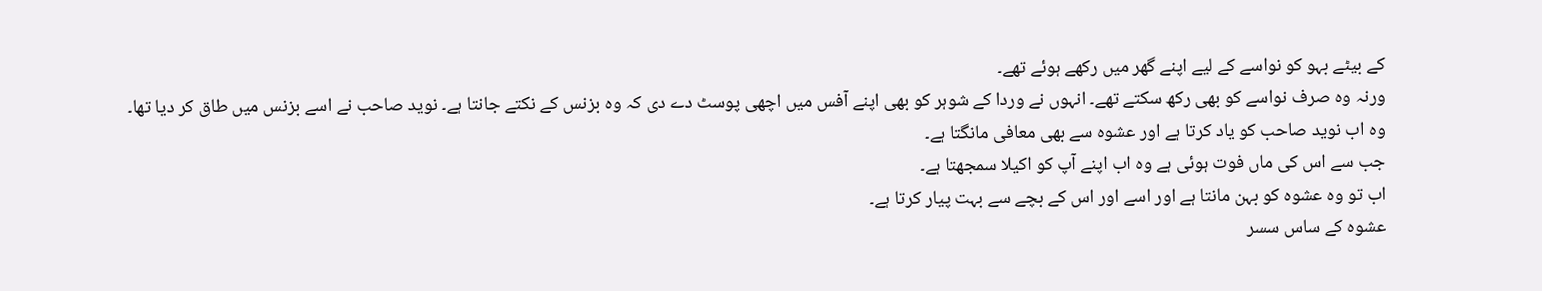کے بیٹے بہو کو نواسے کے لیے اپنے گھر میں رکھے ہوئے تھے۔
ورنہ وہ صرف نواسے کو بھی رکھ سکتے تھے۔ انہوں نے وردا کے شوہر کو بھی اپنے آفس میں اچھی پوسٹ دے دی کہ وہ بزنس کے نکتے جانتا ہے۔ نوید صاحب نے اسے بزنس میں طاق کر دیا تھا۔
وہ اب نوید صاحب کو یاد کرتا ہے اور عشوہ سے بھی معافی مانگتا ہے۔
جب سے اس کی ماں فوت ہوئی ہے وہ اب اپنے آپ کو اکیلا سمجھتا ہے۔
اب تو وہ عشوہ کو بہن مانتا ہے اور اسے اور اس کے بچے سے بہت پیار کرتا ہے۔
عشوہ کے ساس سسر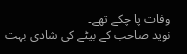وفات پا چکے تھے۔
نوید صاحب کے بیٹے کی شادی بہت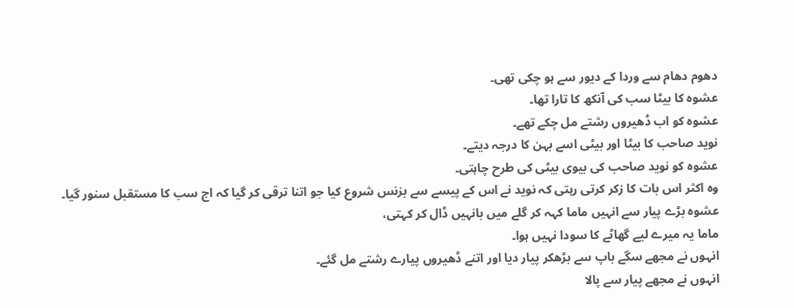دھوم دھام سے وردا کے دیور سے ہو چکی تھی۔
عشوہ کا بیٹا سب کی آنکھ کا تارا تھا۔
عشوہ کو اب ڈھیروں رشتے مل چکے تھے۔
نوید صاحب کا بیٹا اور بیٹی اسے بہن کا درجہ دیتے۔
عشوہ کو نوید صاحب کی بیوی بیٹی کی طرح چاہتی۔
وہ اکثر اس بات کا زکر کرتی رہتی کہ نوید نے اس کے پیسے سے بزنس شروع کیا جو اتنا ترقی کر گیا کہ اج سب کا مستقبل سنور گیا۔
عشوہ بڑے پیار سے انہیں ماما کہہ کر گلے میں بانہیں ڈال کر کہتی،
ماما یہ میرے لیے گھاٹے کا سودا نہیں ہوا۔
انہوں نے مجھے سگے باپ سے بڑھکر پیار دیا اور اتنے ڈھیروں پیارے رشتے مل گئے۔
انہوں نے مجھے پیار سے پالا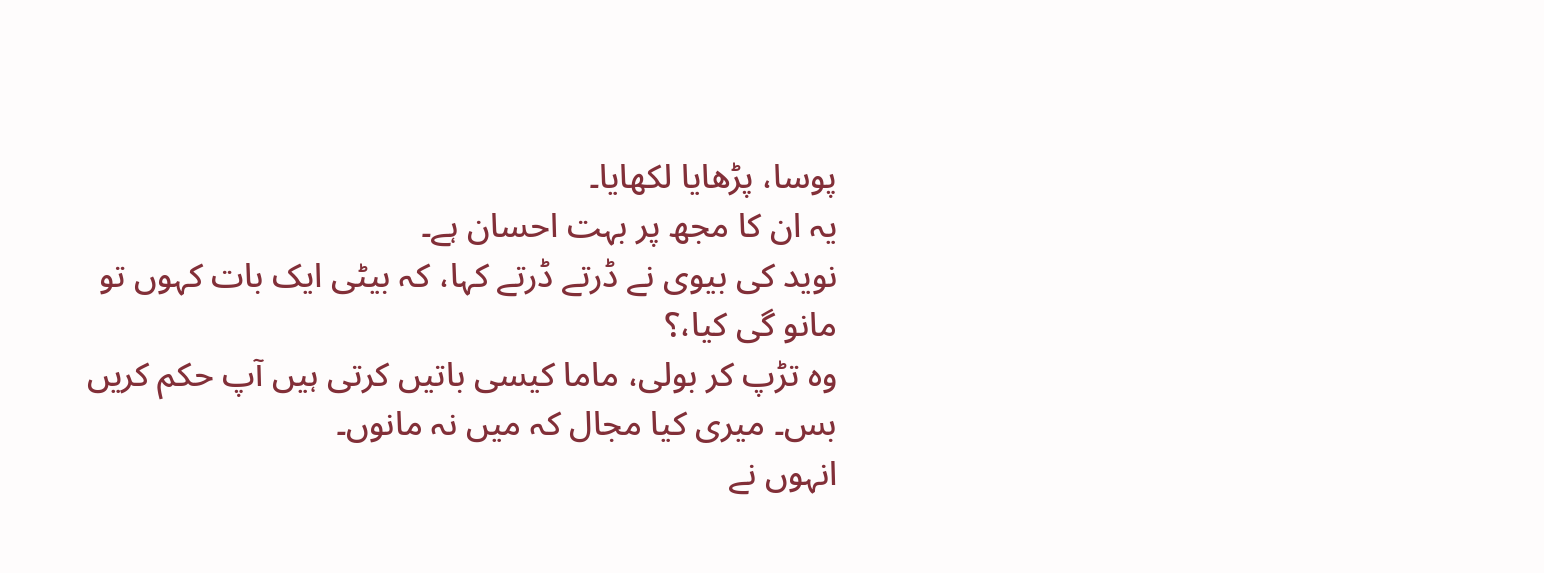پوسا، پڑھایا لکھایا۔
یہ ان کا مجھ پر بہت احسان ہے۔
نوید کی بیوی نے ڈرتے ڈرتے کہا، کہ بیٹی ایک بات کہوں تو مانو گی کیا،؟
وہ تڑپ کر بولی، ماما کیسی باتیں کرتی ہیں آپ حکم کریں بس۔ میری کیا مجال کہ میں نہ مانوں۔
انہوں نے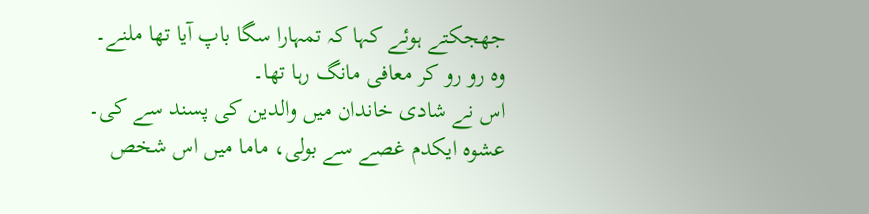جھجکتے ہوئے کہا کہ تمہارا سگا باپ آیا تھا ملنے۔
وہ رو رو کر معافی مانگ رہا تھا۔
اس نے شادی خاندان میں والدین کی پسند سے کی۔
عشوہ ایکدم غصے سے بولی، ماما میں اس شخص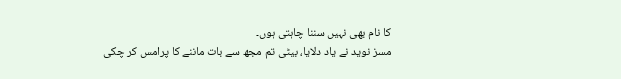کا نام بھی نہیں سننا چاہتی ہوں۔
مسز نوید نے یاد دلایا، بیٹی تم مجھ سے بات ماننے کا پرامس کر چکی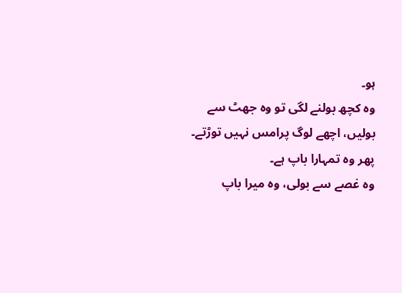ہو۔
وہ کچھ بولنے لگی تو وہ جھٹ سے بولیں، اچھے لوگ پرامس نہیں توڑتے۔
پھر وہ تمہارا باپ ہے۔
وہ غصے سے بولی، وہ میرا باپ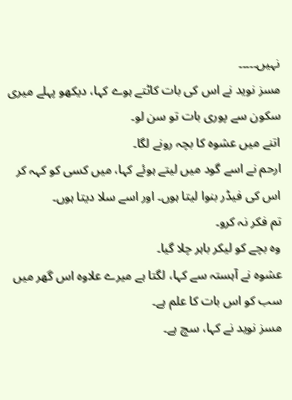نہیں۔۔۔۔۔
مسز نوید نے اس کی بات کاٹتے ہوے کہا، دیکھو پہلے میری سکون سے پوری بات تو سن لو۔
اتنے میں عشوہ کا بچہ رونے لگا۔
ارحم نے اسے گود میں لیتے ہوئے کہا، میں کسی کو کہہ کر اس کی فیڈر بنوا لیتا ہوں۔ اور اسے سلا دیتا ہوں۔
تم فکر نہ کرو۔
وہ بچے کو لیکر باہر چلا گیا۔
عشوہ نے آہستہ سے کہا، لگتا ہے میرے علاوہ اس گھر میں سب کو اس بات کا علم ہے۔
مسز نوید نے کہا، سچ ہے۔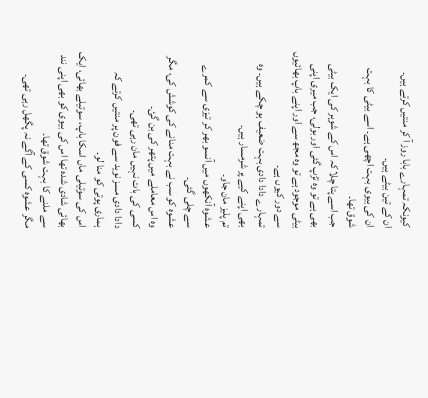کیونکہ تمہارے بابا روز آ کر منتیں کرتے ہیں۔
ان کے تین بیٹے ہیں۔
ان کی بیوی بہت اچھی ہے۔ اسے بیٹی کا بہت شوق تھا۔
جب اسے پتا چلا کہ اس کے شوہر کی ایک بیٹی بھی ہے تو وہ تڑپ گئی اور بولی، جب میری اپنی بیٹی موجود ہے تو وہ مجھ سے اور اپنے باپ بھائیوں سے دور کیوں ہے۔
تمہارے دادا دادی بہت ضعیف ہو چکے ہیں۔ وہ بھی اپنے کیے پر شرمسار ہیں۔
تم پلیز مان جاو۔
عشوہ آنکھوں میں آنسو بھر کر تیزی سے کمرے سے چلی گئی۔
عشوہ کو سب نے بہت منانے کی کوشش کی، مگر وہ اس معاملے میں پتھر کی بن گئ۔
کسی کی بات نہیں مان رہی تھی۔
دادا دادی مسز نوید سے فون پر منتیں کرتے کہ ہماری پوتی کو منا لو۔
اس کی سوتیلی ماں اسکا باپ، سوتیلے بھائی، ایک بھائی شادی شدہ تھا اس کی بیوی کو بھی اپنی نند سے ملنے کا بہت شوق تھا۔
مگر عشوہ کسی کے آگے نہ پگھل رہی تھی۔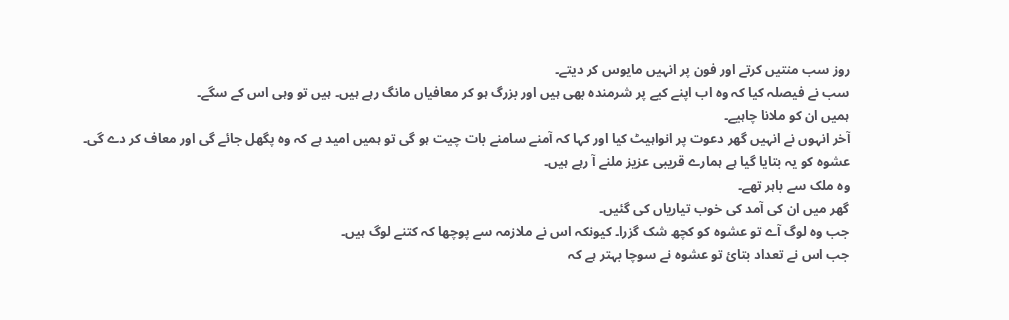روز سب منتیں کرتے اور فون پر انہیں مایوس کر دیتے۔
سب نے فیصلہ کیا کہ وہ اب اپنے کیے پر شرمندہ بھی ہیں اور بزرگ ہو کر معافیاں مانگ رہے ہیں۔ ہیں تو وہی اس کے سگے۔
ہمیں ان کو ملانا چاہیے۔
آخر انہوں نے انہیں گھر دعوت پر انواہیٹ کیا اور کہا کہ آمنے سامنے بات چیت ہو گی تو ہمیں امید ہے کہ وہ پگھل جائے گی اور معاف کر دے گی۔
عشوہ کو یہ بتایا گیا ہے ہمارے قریبی عزیز ملنے آ رہے ہیں۔
وہ ملک سے باہر تھے۔
گھر میں ان کی آمد کی خوب تیاریاں کی گئیں۔
جب وہ لوگ آے تو عشوہ کو کچھ شک گزرا۔ کیونکہ اس نے ملازمہ سے پوچھا کہ کتنے لوگ ہیں۔
جب اس نے تعداد بتائ تو عشوہ نے سوچا بہتر ہے کہ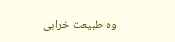وہ طبیعت خرابی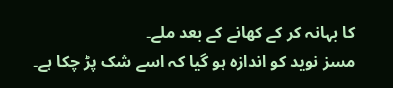کا بہانہ کر کے کھانے کے بعد ملے۔
مسز نوید کو اندازہ ہو گیا کہ اسے شک پڑ چکا ہے۔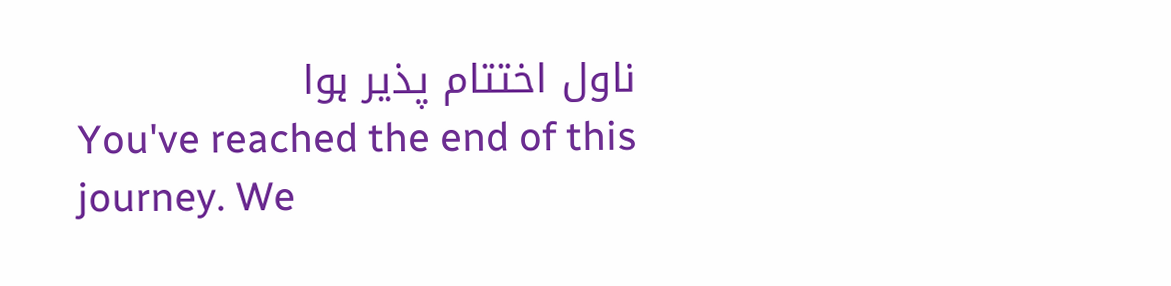ناول اختتام پذیر ہوا
You've reached the end of this journey. We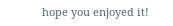hope you enjoyed it!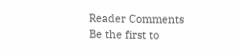Reader Comments
Be the first to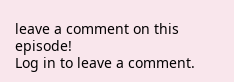leave a comment on this episode!
Log in to leave a comment.